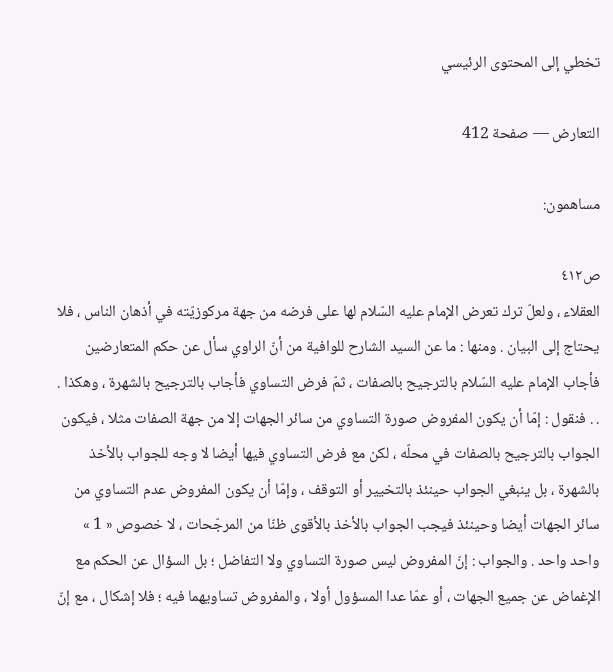تخطي إلى المحتوى الرئيسي

التعارض — صفحة 412

مساهمون:

ص٤١٢
العقلاء ، ولعلّ ترك تعرض الإمام عليه السّلام لها على فرضه من جهة مركوزيّته في أذهان الناس ، فلا يحتاج إلى البيان . ومنها : ما عن السيد الشارح للوافية من أنّ الراوي سأل عن حكم المتعارضين فأجاب الإمام عليه السّلام بالترجيح بالصفات ، ثمّ فرض التساوي فأجاب بالترجيح بالشهرة ، وهكذا . . . فنقول : إمّا أن يكون المفروض صورة التساوي من سائر الجهات إلا من جهة الصفات مثلا ، فيكون الجواب بالترجيح بالصفات في محلّه ، لكن مع فرض التساوي فيها أيضا لا وجه للجواب بالأخذ بالشهرة ، بل ينبغي الجواب حينئذ بالتخيير أو التوقف ، وإمّا أن يكون المفروض عدم التساوي من سائر الجهات أيضا وحينئذ فيجب الجواب بالأخذ بالأقوى ظنّا من المرجّحات ، لا خصوص « 1 » واحد واحد . والجواب : إنّ المفروض ليس صورة التساوي ولا التفاضل ؛ بل السؤال عن الحكم مع الإغماض عن جميع الجهات ، أو عمّا عدا المسؤول أولا ، والمفروض تساويهما فيه ؛ فلا إشكال ، مع إنّ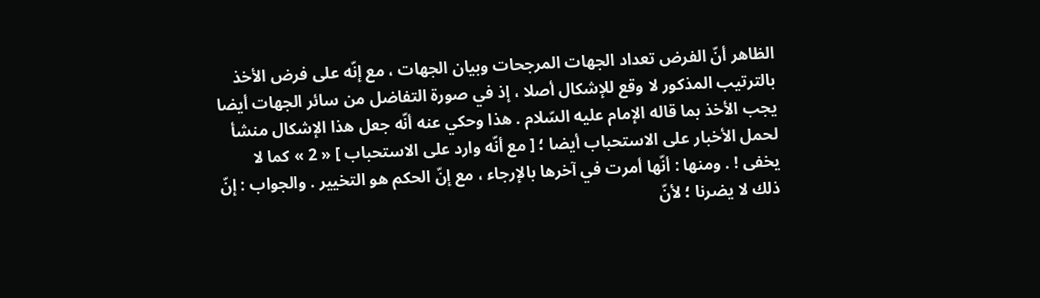الظاهر أنّ الفرض تعداد الجهات المرجحات وبيان الجهات ، مع إنّه على فرض الأخذ بالترتيب المذكور لا وقع للإشكال أصلا ، إذ في صورة التفاضل من سائر الجهات أيضا يجب الأخذ بما قاله الإمام عليه السّلام . هذا وحكي عنه أنّه جعل هذا الإشكال منشأ لحمل الأخبار على الاستحباب أيضا ؛ [ مع أنّه وارد على الاستحباب ] « 2 » كما لا يخفى ! . ومنها : أنّها أمرت في آخرها بالإرجاء ، مع إنّ الحكم هو التخيير . والجواب : إنّ ذلك لا يضرنا ؛ لأنّ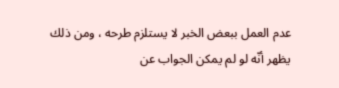عدم العمل ببعض الخبر لا يستلزم طرحه ، ومن ذلك يظهر أنّه لو لم يمكن الجواب عن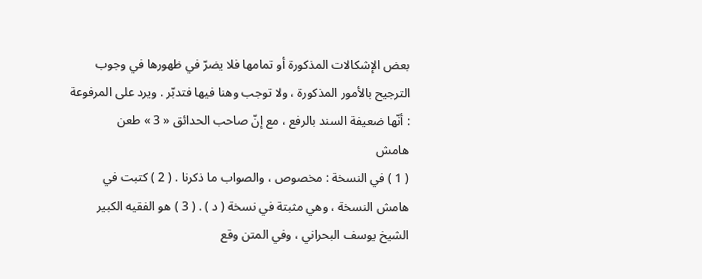بعض الإشكالات المذكورة أو تمامها فلا يضرّ في ظهورها في وجوب الترجيح بالأمور المذكورة ، ولا توجب وهنا فيها فتدبّر . ويرد على المرفوعة : أنّها ضعيفة السند بالرفع ، مع إنّ صاحب الحدائق « 3 » طعن
هامش
( 1 ) في النسخة : مخصوص ، والصواب ما ذكرنا . ( 2 ) كتبت في هامش النسخة ، وهي مثبتة في نسخة ( د ) . ( 3 ) هو الفقيه الكبير الشيخ يوسف البحراني ، وفي المتن وقع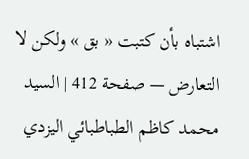اشتباه بأن كتبت « بق » ولكن لا
التعارض — صفحة 412 | السيد محمد كاظم الطباطبائي اليزدي